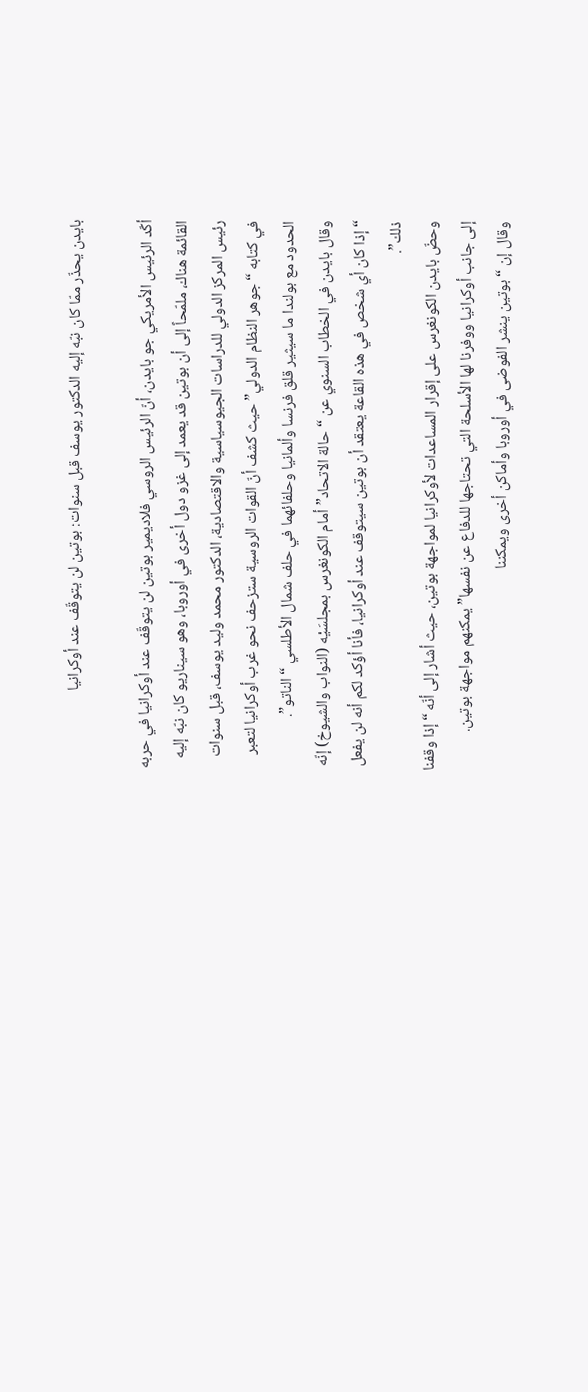بايدن يحذّر ممّا كان نبّه إليه الدكتور يوسف قبل سنوات: بوتين لن يتوقّف عند أوكرانيا

أكّد الرئيس الأمريكي جو بايدن، أنّ الرئيس الروسي فلاديمير بوتين لن يتوقّف عند أوكرانيا في حربه القائمة هناك، ملمّحاً إلى أن بوتين قد يعمد إلى غزو دول أخرى في أوروبا، وهو سيناريو كان نبّه إليه رئيس المركز الدولي للدراسات الجيوسياسية والاقتصادية، الدكتور محمد وليد يوسف، قبل سنوات في كتابه “جوهر النظام الدولي” حيث كشف أنّ القوات الروسية ستزحف نحو غرب أوكرانيا لتعبر الحدود مع بولندا ما سيثير قلق فرنسا وألمانيا وحلفائهما في حلف شمال الأطلسي “الناتو”.
وقال بايدن في الخطاب السنوي عن “حالة الاتحاد” أمام الكونغرس بمجلسَيْه (النواب والشيوخ) إنّه “إذا كان أي شخص في هذه القاعة يعتقد أن بوتين سيتوقف عند أوكرانيا، فأنا أؤكد لكم أنه لن يفعل ذلك”.
وحضّ بايدن الكونغرس على إقرار المساعدات لأوكرانيا لمواجهة بوتين، حيث أشار إلى أنّه “إذا وقفنا إلى جانب أوكرانيا ووفرنا لها الأسلحة التي تحتاجها للدفاع عن نفسها” يمكنهم مواجهة بوتين.
وقال إن “بوتين ينشر الفوضى في أوروبا وأماكن أخرى ويمكننا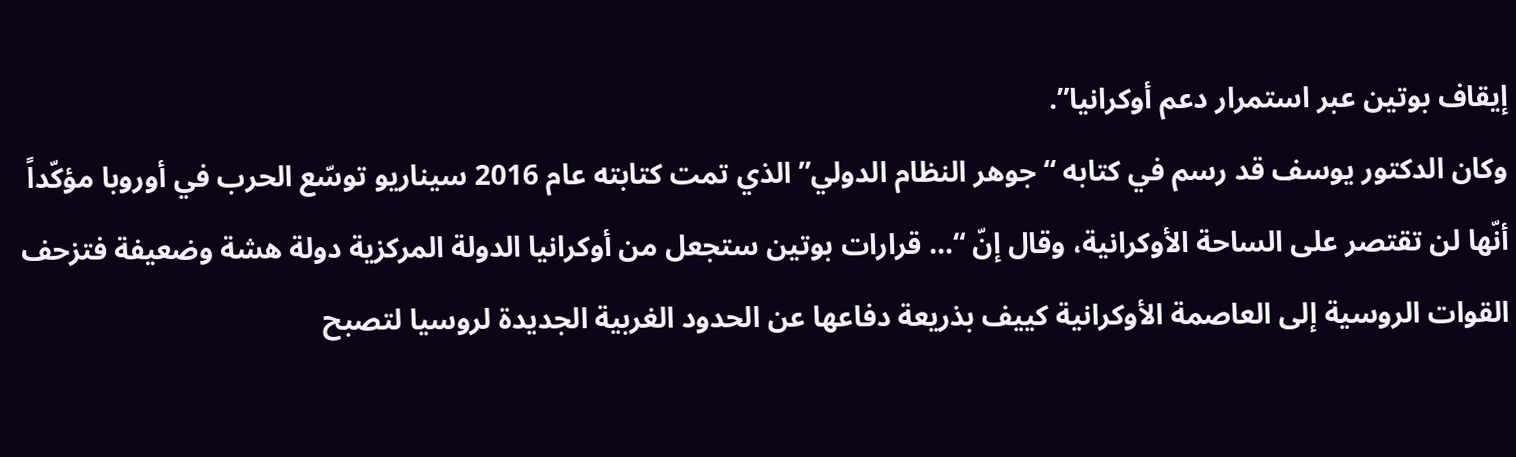إيقاف بوتين عبر استمرار دعم أوكرانيا”.
وكان الدكتور يوسف قد رسم في كتابه “جوهر النظام الدولي” الذي تمت كتابته عام 2016 سيناريو توسّع الحرب في أوروبا مؤكّداً أنّها لن تقتصر على الساحة الأوكرانية، وقال إنّ “… قرارات بوتين ستجعل من أوكرانيا الدولة المركزية دولة هشة وضعيفة فتزحف القوات الروسية إلى العاصمة الأوكرانية كييف بذريعة دفاعها عن الحدود الغربية الجديدة لروسيا لتصبح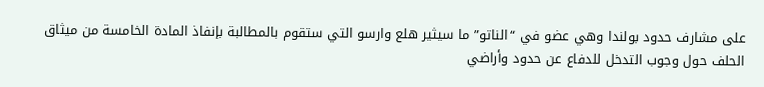على مشارف حدود بولندا وهي عضو في “الناتو” ما سيثير هلع وارسو التي ستقوم بالمطالبة بإنفاذ المادة الخامسة من ميثاق الحلف حول وجوب التدخل للدفاع عن حدود وأراضي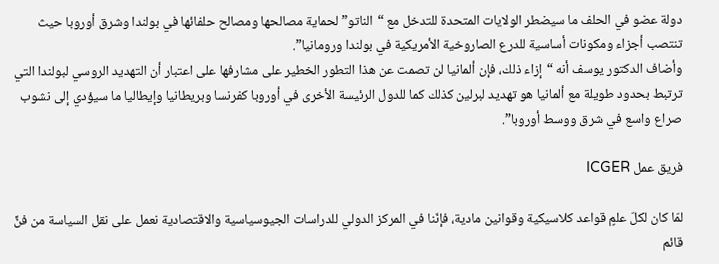دولة عضو في الحلف ما سيضطر الولايات المتحدة للتدخل مع “الناتو” لحماية مصالحها ومصالح حلفائها في بولندا وشرق أوروبا حيث تنتصب أجزاء ومكونات أساسية للدرع الصاروخية الأمريكية في بولندا ورومانيا”.
وأضاف الدكتور يوسف أنه “إزاء ذلك، فإن ألمانيا لن تصمت عن هذا التطور الخطير على مشارفها على اعتبار أن التهديد الروسي لبولندا التي ترتبط بحدود طويلة مع ألمانيا هو تهديد لبرلين كذلك كما للدول الرئيسة الأخرى في أوروبا كفرنسا وبريطانيا وإيطاليا ما سيؤدي إلى نشوب صراع واسع في شرق ووسط أوروبا”.

فريق عمل ICGER

لمّا كان لكلّ علمٍ قواعد كلاسيكية وقوانين مادية، فإنّنا في المركز الدولي للدراسات الجيوسياسية والاقتصادية نعمل على نقل السياسة من فنٍّ قائم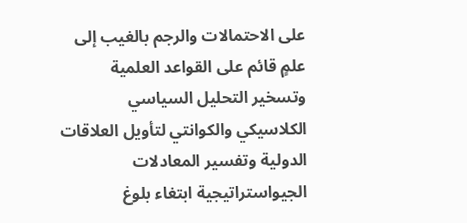على الاحتمالات والرجم بالغيب إلى علمٍ قائم على القواعد العلمية وتسخير التحليل السياسي الكلاسيكي والكوانتي لتأويل العلاقات الدولية وتفسير المعادلات الجيواستراتيجية ابتغاء بلوغ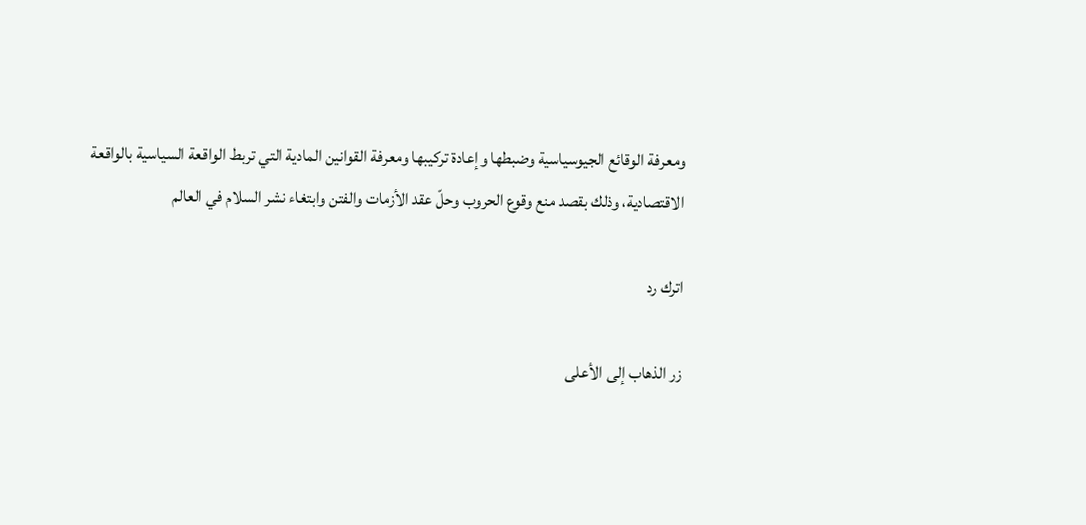ومعرفة الوقائع الجيوسياسية وضبطها وإعادة تركيبها ومعرفة القوانين المادية التي تربط الواقعة السياسية بالواقعة الاقتصادية، وذلك بقصد منع وقوع الحروب وحلّ عقد الأزمات والفتن وابتغاء نشر السلام في العالم

اترك رد

زر الذهاب إلى الأعلى